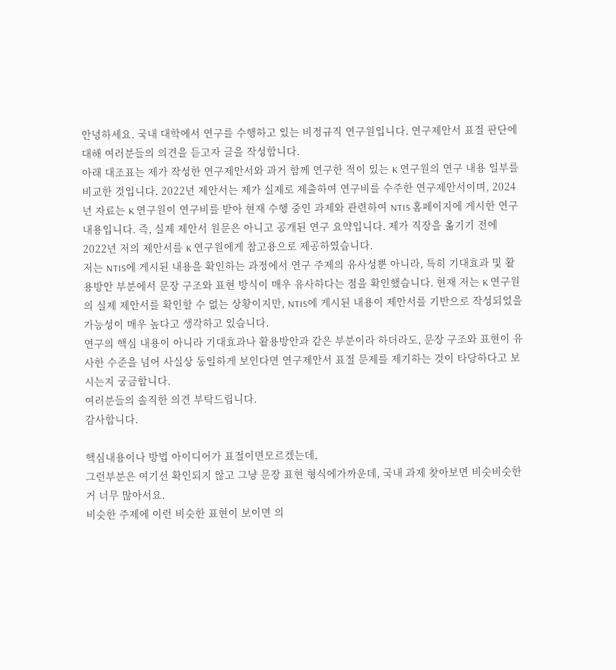안녕하세요. 국내 대학에서 연구를 수행하고 있는 비정규직 연구원입니다. 연구제안서 표절 판단에 대해 여러분들의 의견을 듣고자 글을 작성합니다.
아래 대조표는 제가 작성한 연구제안서와 과거 함께 연구한 적이 있는 K 연구원의 연구 내용 일부를 비교한 것입니다. 2022년 제안서는 제가 실제로 제출하여 연구비를 수주한 연구제안서이며, 2024년 자료는 K 연구원이 연구비를 받아 현재 수행 중인 과제와 관련하여 NTIS 홈페이지에 게시한 연구 내용입니다. 즉, 실제 제안서 원문은 아니고 공개된 연구 요약입니다. 제가 직장을 옮기기 전에 2022년 저의 제안서를 K 연구원에게 참고용으로 제공하였습니다.
저는 NTIS에 게시된 내용을 확인하는 과정에서 연구 주제의 유사성뿐 아니라, 특히 기대효과 및 활용방안 부분에서 문장 구조와 표현 방식이 매우 유사하다는 점을 확인했습니다. 현재 저는 K 연구원의 실제 제안서를 확인할 수 없는 상황이지만, NTIS에 게시된 내용이 제안서를 기반으로 작성되었을 가능성이 매우 높다고 생각하고 있습니다.
연구의 핵심 내용이 아니라 기대효과나 활용방안과 같은 부분이라 하더라도, 문장 구조와 표현이 유사한 수준을 넘어 사실상 동일하게 보인다면 연구제안서 표절 문제를 제기하는 것이 타당하다고 보시는지 궁금합니다.
여러분들의 솔직한 의견 부탁드립니다.
감사합니다.

핵심내용이나 방법 아이디어가 표절이면모르겠는데,
그런부분은 여기선 확인되지 않고 그냥 문장 표현 형식에가까운데, 국내 과제 찾아보면 비슷비슷한거 너무 많아서요.
비슷한 주제에 이런 비슷한 표현이 보이면 의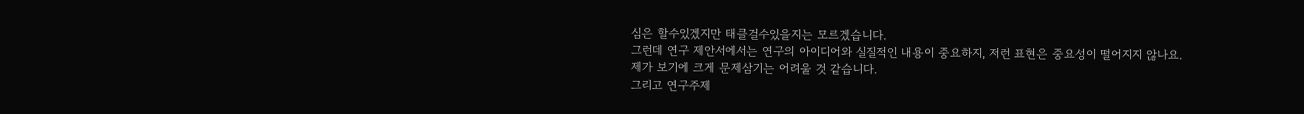심은 할수있겠지만 태클걸수있을지는 모르겠습니다.
그런데 연구 제안서에서는 연구의 아이디어와 실질적인 내용이 중요하지, 저런 표현은 중요성이 떨어지지 않나요.
제가 보기에 크게 문제삼기는 어려울 것 같습니다.
그리고 연구주제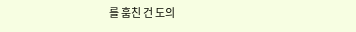를 훔친 건 도의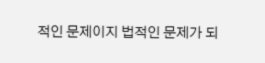적인 문제이지 법적인 문제가 되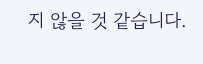지 않을 것 같습니다.